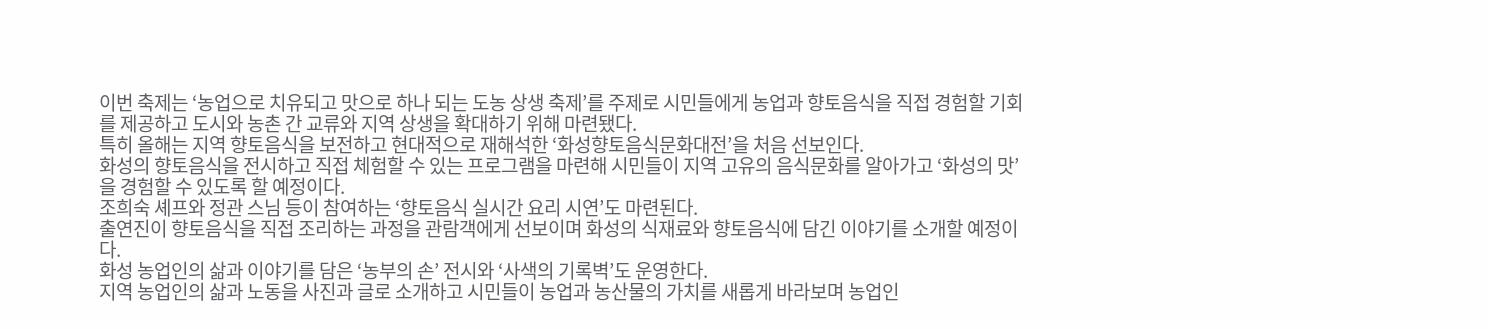이번 축제는 ‘농업으로 치유되고 맛으로 하나 되는 도농 상생 축제’를 주제로 시민들에게 농업과 향토음식을 직접 경험할 기회를 제공하고 도시와 농촌 간 교류와 지역 상생을 확대하기 위해 마련됐다.
특히 올해는 지역 향토음식을 보전하고 현대적으로 재해석한 ‘화성향토음식문화대전’을 처음 선보인다.
화성의 향토음식을 전시하고 직접 체험할 수 있는 프로그램을 마련해 시민들이 지역 고유의 음식문화를 알아가고 ‘화성의 맛’을 경험할 수 있도록 할 예정이다.
조희숙 셰프와 정관 스님 등이 참여하는 ‘향토음식 실시간 요리 시연’도 마련된다.
출연진이 향토음식을 직접 조리하는 과정을 관람객에게 선보이며 화성의 식재료와 향토음식에 담긴 이야기를 소개할 예정이다.
화성 농업인의 삶과 이야기를 담은 ‘농부의 손’ 전시와 ‘사색의 기록벽’도 운영한다.
지역 농업인의 삶과 노동을 사진과 글로 소개하고 시민들이 농업과 농산물의 가치를 새롭게 바라보며 농업인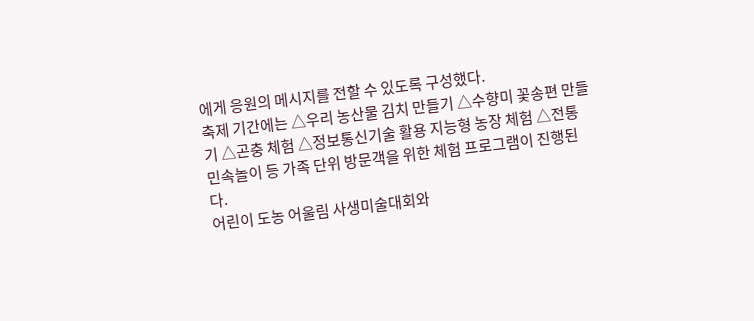에게 응원의 메시지를 전할 수 있도록 구성했다.
축제 기간에는 △우리 농산물 김치 만들기 △수향미 꽃송편 만들기 △곤충 체험 △정보통신기술 활용 지능형 농장 체험 △전통 민속놀이 등 가족 단위 방문객을 위한 체험 프로그램이 진행된다.
어린이 도농 어울림 사생미술대회와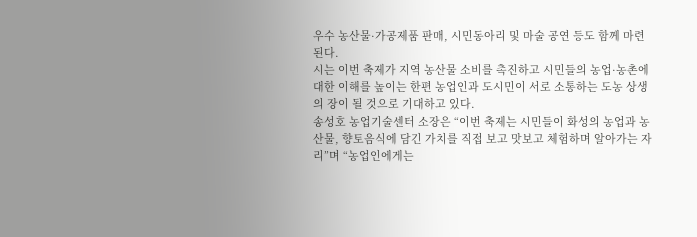우수 농산물·가공제품 판매, 시민동아리 및 마술 공연 등도 함께 마련된다.
시는 이번 축제가 지역 농산물 소비를 촉진하고 시민들의 농업·농촌에 대한 이해를 높이는 한편 농업인과 도시민이 서로 소통하는 도농 상생의 장이 될 것으로 기대하고 있다.
송성호 농업기술센터 소장은 “이번 축제는 시민들이 화성의 농업과 농산물, 향토음식에 담긴 가치를 직접 보고 맛보고 체험하며 알아가는 자리”며 “농업인에게는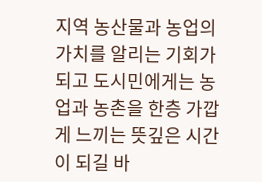지역 농산물과 농업의 가치를 알리는 기회가 되고 도시민에게는 농업과 농촌을 한층 가깝게 느끼는 뜻깊은 시간이 되길 바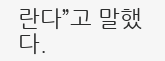란다”고 말했다.